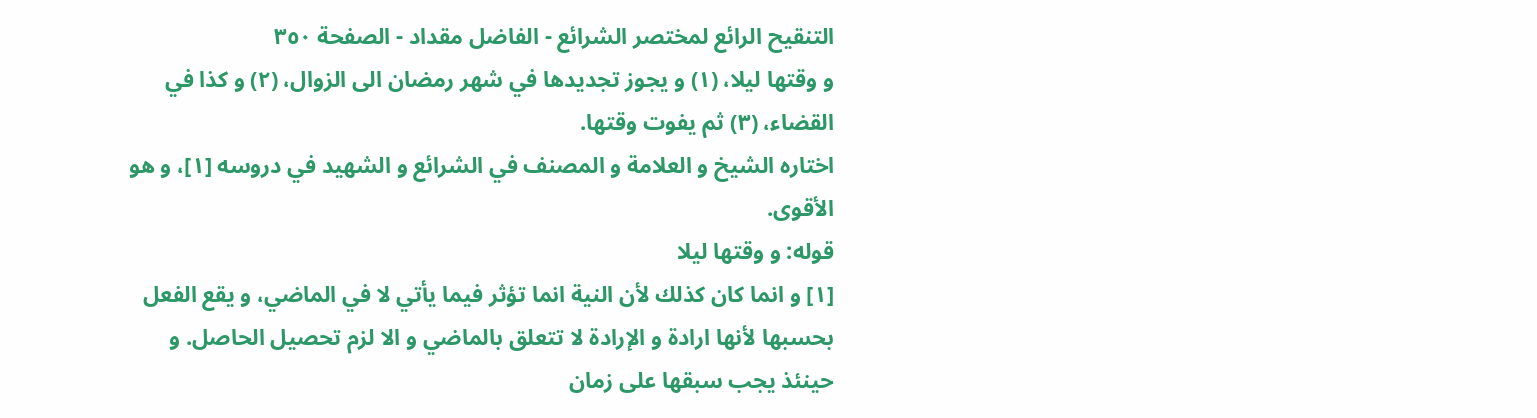التنقيح الرائع لمختصر الشرائع - الفاضل مقداد - الصفحة ٣٥٠
و وقتها ليلا، (١) و يجوز تجديدها في شهر رمضان الى الزوال، (٢) و كذا في القضاء، (٣) ثم يفوت وقتها.
اختاره الشيخ و العلامة و المصنف في الشرائع و الشهيد في دروسه [١]، و هو الأقوى.
قوله: و وقتها ليلا
[١] و انما كان كذلك لأن النية انما تؤثر فيما يأتي لا في الماضي، و يقع الفعل بحسبها لأنها ارادة و الإرادة لا تتعلق بالماضي و الا لزم تحصيل الحاصل. و حينئذ يجب سبقها على زمان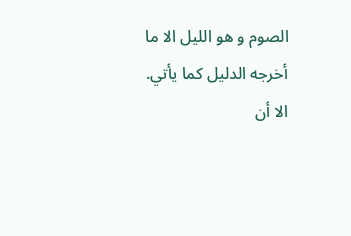الصوم و هو الليل الا ما أخرجه الدليل كما يأتي.
الا أن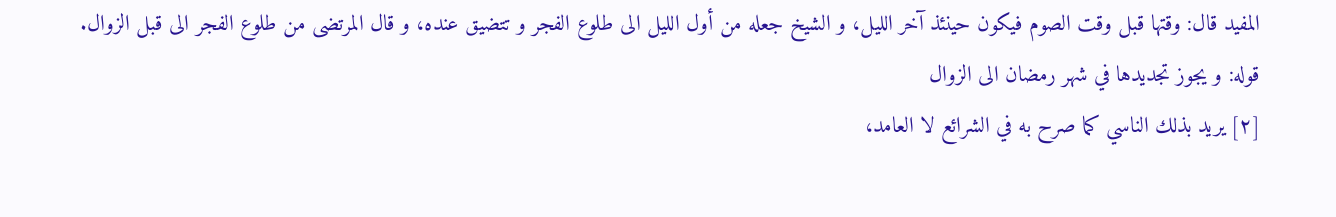المفيد قال: وقتها قبل وقت الصوم فيكون حينئذ آخر الليل، و الشيخ جعله من أول الليل الى طلوع الفجر و تتضيق عنده، و قال المرتضى من طلوع الفجر الى قبل الزوال.
قوله: و يجوز تجديدها في شهر رمضان الى الزوال
[٢] يريد بذلك الناسي كما صرح به في الشرائع لا العامد،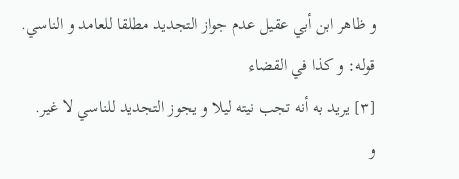و ظاهر ابن أبي عقيل عدم جواز التجديد مطلقا للعامد و الناسي.
قوله: و كذا في القضاء
[٣] يريد به أنه تجب نيته ليلا و يجوز التجديد للناسي لا غير.
و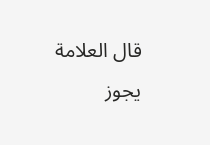قال العلامة يجوز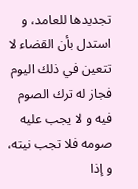تجديدها للعامد، و استدل بأن القضاء لا تتعين في ذلك اليوم فجاز له ترك الصوم فيه و لا يجب عليه صومه فلا تجب نيته، و إذا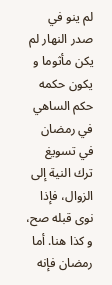لم ينو في صدر النهار لم يكن مأثوما و يكون حكمه حكم الساهي في رمضان في تسويغ ترك النية إلى الزوال، فإذا نوى قبله صح، و كذا هنا. أما رمضان فإنه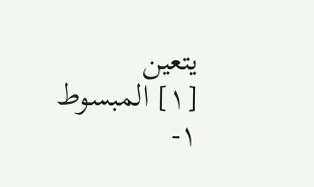يتعين
[١] المبسوط ١-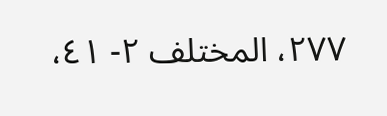٢٧٧، المختلف ٢- ٤١،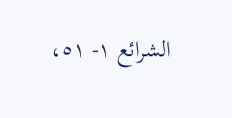الشرائع ١- ٥١،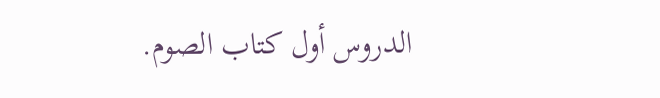الدروس أول كتاب الصوم.